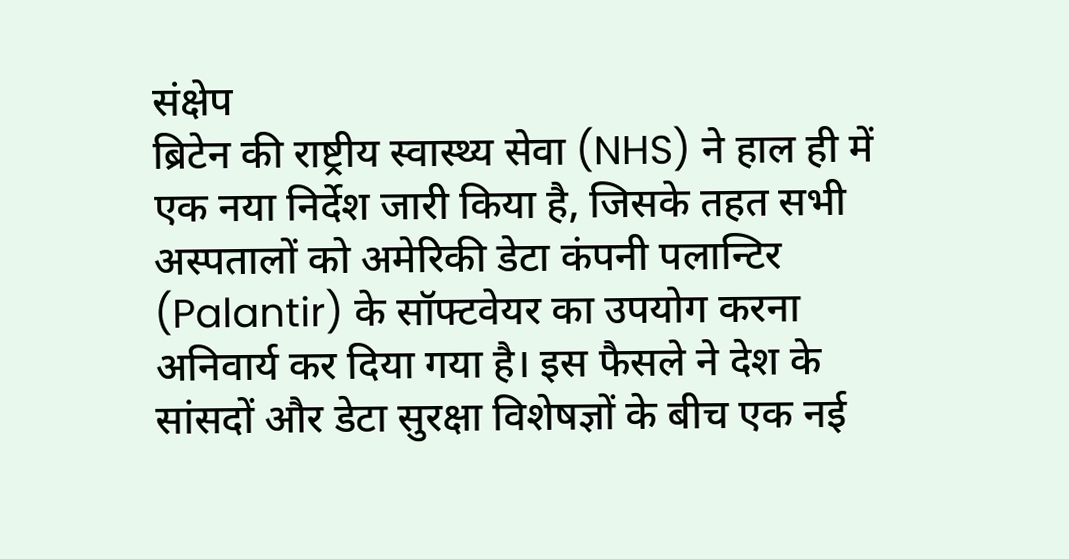संक्षेप
ब्रिटेन की राष्ट्रीय स्वास्थ्य सेवा (NHS) ने हाल ही में एक नया निर्देश जारी किया है, जिसके तहत सभी अस्पतालों को अमेरिकी डेटा कंपनी पलान्टिर (Palantir) के सॉफ्टवेयर का उपयोग करना अनिवार्य कर दिया गया है। इस फैसले ने देश के सांसदों और डेटा सुरक्षा विशेषज्ञों के बीच एक नई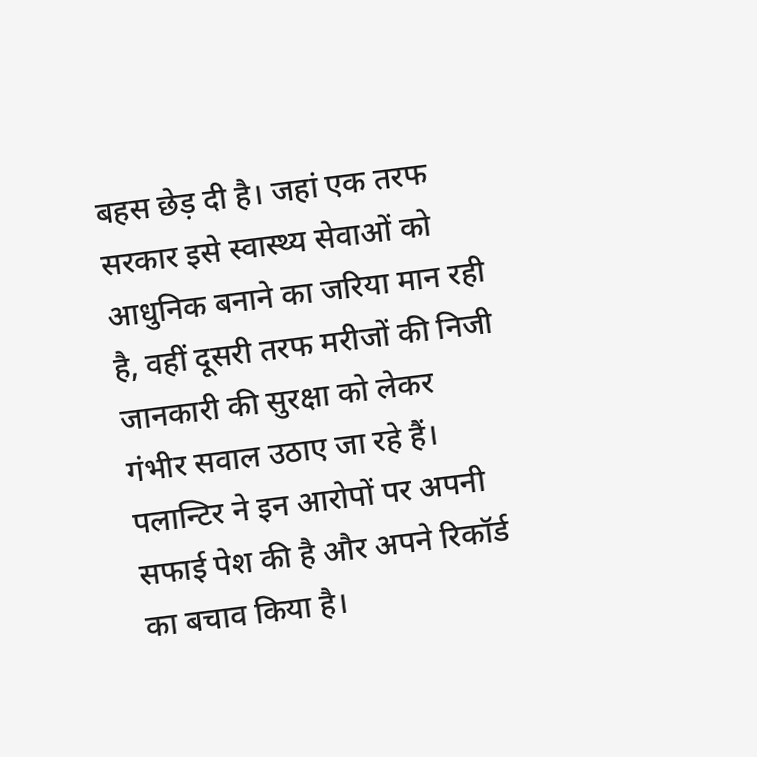बहस छेड़ दी है। जहां एक तरफ सरकार इसे स्वास्थ्य सेवाओं को आधुनिक बनाने का जरिया मान रही है, वहीं दूसरी तरफ मरीजों की निजी जानकारी की सुरक्षा को लेकर गंभीर सवाल उठाए जा रहे हैं। पलान्टिर ने इन आरोपों पर अपनी सफाई पेश की है और अपने रिकॉर्ड का बचाव किया है।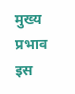मुख्य प्रभाव
इस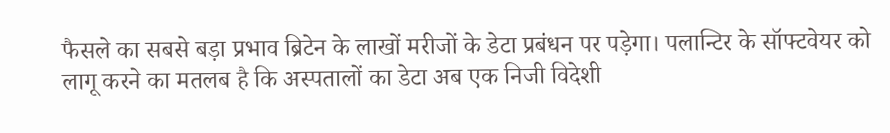फैसले का सबसे बड़ा प्रभाव ब्रिटेन के लाखों मरीजों के डेटा प्रबंधन पर पड़ेगा। पलान्टिर के सॉफ्टवेयर को लागू करने का मतलब है कि अस्पतालों का डेटा अब एक निजी विदेशी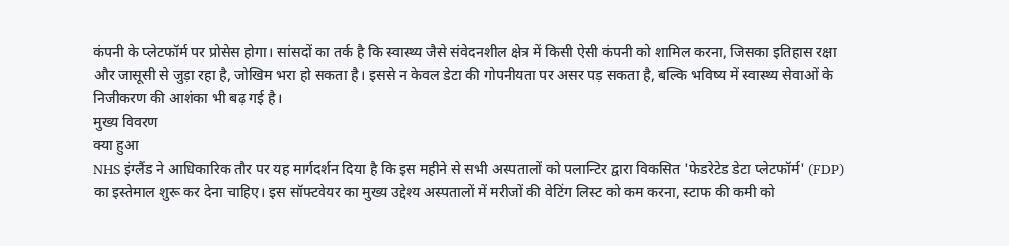कंपनी के प्लेटफॉर्म पर प्रोसेस होगा। सांसदों का तर्क है कि स्वास्थ्य जैसे संवेदनशील क्षेत्र में किसी ऐसी कंपनी को शामिल करना, जिसका इतिहास रक्षा और जासूसी से जुड़ा रहा है, जोखिम भरा हो सकता है। इससे न केवल डेटा की गोपनीयता पर असर पड़ सकता है, बल्कि भविष्य में स्वास्थ्य सेवाओं के निजीकरण की आशंका भी बढ़ गई है।
मुख्य विवरण
क्या हुआ
NHS इंग्लैंड ने आधिकारिक तौर पर यह मार्गदर्शन दिया है कि इस महीने से सभी अस्पतालों को पलान्टिर द्वारा विकसित 'फेडरेटेड डेटा प्लेटफॉर्म' (FDP) का इस्तेमाल शुरू कर देना चाहिए। इस सॉफ्टवेयर का मुख्य उद्देश्य अस्पतालों में मरीजों की वेटिंग लिस्ट को कम करना, स्टाफ की कमी को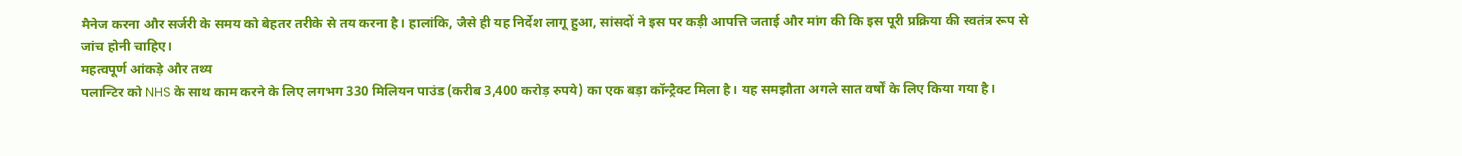मैनेज करना और सर्जरी के समय को बेहतर तरीके से तय करना है। हालांकि, जैसे ही यह निर्देश लागू हुआ, सांसदों ने इस पर कड़ी आपत्ति जताई और मांग की कि इस पूरी प्रक्रिया की स्वतंत्र रूप से जांच होनी चाहिए।
महत्वपूर्ण आंकड़े और तथ्य
पलान्टिर को NHS के साथ काम करने के लिए लगभग 330 मिलियन पाउंड (करीब 3,400 करोड़ रुपये) का एक बड़ा कॉन्ट्रैक्ट मिला है। यह समझौता अगले सात वर्षों के लिए किया गया है।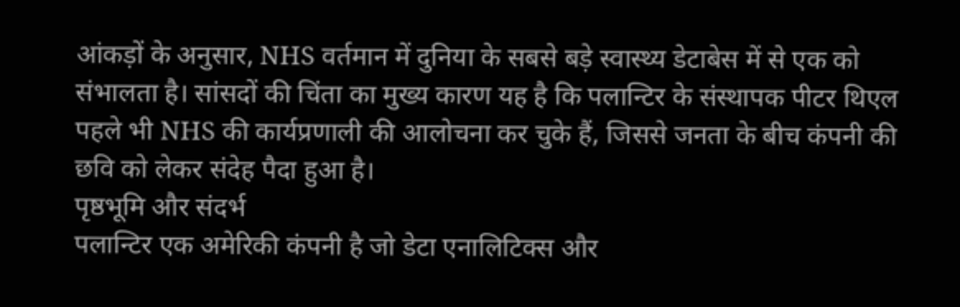आंकड़ों के अनुसार, NHS वर्तमान में दुनिया के सबसे बड़े स्वास्थ्य डेटाबेस में से एक को संभालता है। सांसदों की चिंता का मुख्य कारण यह है कि पलान्टिर के संस्थापक पीटर थिएल पहले भी NHS की कार्यप्रणाली की आलोचना कर चुके हैं, जिससे जनता के बीच कंपनी की छवि को लेकर संदेह पैदा हुआ है।
पृष्ठभूमि और संदर्भ
पलान्टिर एक अमेरिकी कंपनी है जो डेटा एनालिटिक्स और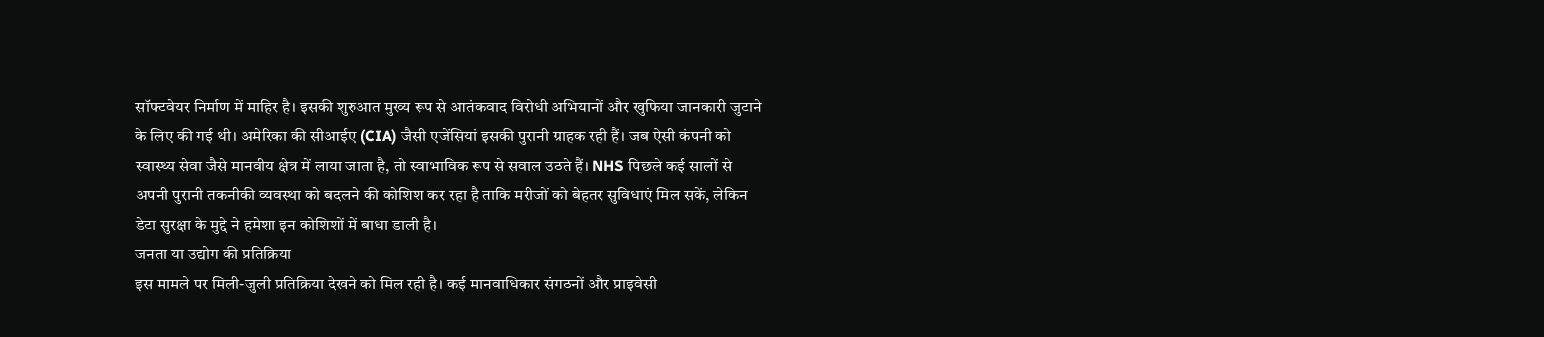सॉफ्टवेयर निर्माण में माहिर है। इसकी शुरुआत मुख्य रूप से आतंकवाद विरोधी अभियानों और खुफिया जानकारी जुटाने के लिए की गई थी। अमेरिका की सीआईए (CIA) जैसी एजेंसियां इसकी पुरानी ग्राहक रही हैं। जब ऐसी कंपनी को स्वास्थ्य सेवा जैसे मानवीय क्षेत्र में लाया जाता है, तो स्वाभाविक रूप से सवाल उठते हैं। NHS पिछले कई सालों से अपनी पुरानी तकनीकी व्यवस्था को बदलने की कोशिश कर रहा है ताकि मरीजों को बेहतर सुविधाएं मिल सकें, लेकिन डेटा सुरक्षा के मुद्दे ने हमेशा इन कोशिशों में बाधा डाली है।
जनता या उद्योग की प्रतिक्रिया
इस मामले पर मिली-जुली प्रतिक्रिया देखने को मिल रही है। कई मानवाधिकार संगठनों और प्राइवेसी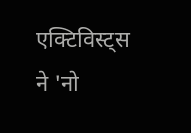एक्टिविस्ट्स ने 'नो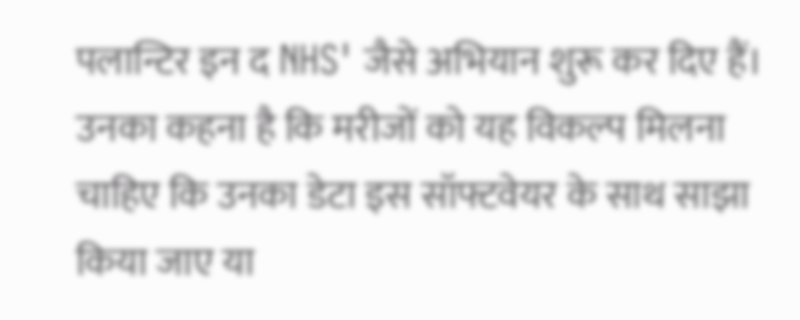पलान्टिर इन द NHS' जैसे अभियान शुरू कर दिए हैं। उनका कहना है कि मरीजों को यह विकल्प मिलना चाहिए कि उनका डेटा इस सॉफ्टवेयर के साथ साझा किया जाए या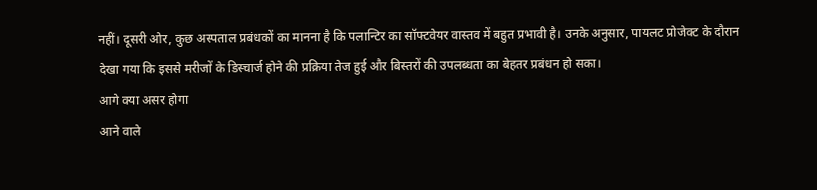नहीं। दूसरी ओर, कुछ अस्पताल प्रबंधकों का मानना है कि पलान्टिर का सॉफ्टवेयर वास्तव में बहुत प्रभावी है। उनके अनुसार, पायलट प्रोजेक्ट के दौरान देखा गया कि इससे मरीजों के डिस्चार्ज होने की प्रक्रिया तेज हुई और बिस्तरों की उपलब्धता का बेहतर प्रबंधन हो सका।
आगे क्या असर होगा
आने वाले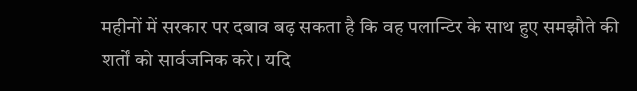महीनों में सरकार पर दबाव बढ़ सकता है कि वह पलान्टिर के साथ हुए समझौते की शर्तों को सार्वजनिक करे। यदि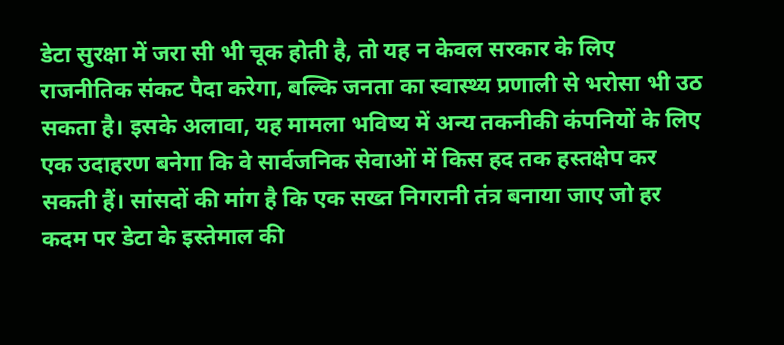डेटा सुरक्षा में जरा सी भी चूक होती है, तो यह न केवल सरकार के लिए राजनीतिक संकट पैदा करेगा, बल्कि जनता का स्वास्थ्य प्रणाली से भरोसा भी उठ सकता है। इसके अलावा, यह मामला भविष्य में अन्य तकनीकी कंपनियों के लिए एक उदाहरण बनेगा कि वे सार्वजनिक सेवाओं में किस हद तक हस्तक्षेप कर सकती हैं। सांसदों की मांग है कि एक सख्त निगरानी तंत्र बनाया जाए जो हर कदम पर डेटा के इस्तेमाल की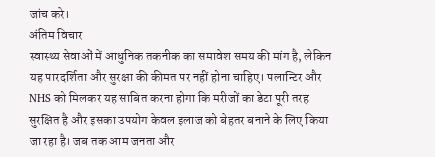जांच करे।
अंतिम विचार
स्वास्थ्य सेवाओं में आधुनिक तकनीक का समावेश समय की मांग है, लेकिन यह पारदर्शिता और सुरक्षा की कीमत पर नहीं होना चाहिए। पलान्टिर और NHS को मिलकर यह साबित करना होगा कि मरीजों का डेटा पूरी तरह सुरक्षित है और इसका उपयोग केवल इलाज को बेहतर बनाने के लिए किया जा रहा है। जब तक आम जनता और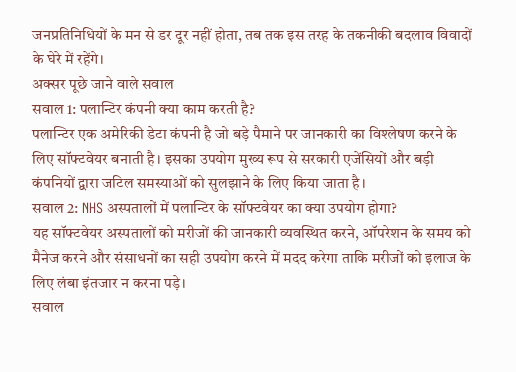जनप्रतिनिधियों के मन से डर दूर नहीं होता, तब तक इस तरह के तकनीकी बदलाव विवादों के घेरे में रहेंगे।
अक्सर पूछे जाने वाले सवाल
सवाल 1: पलान्टिर कंपनी क्या काम करती है?
पलान्टिर एक अमेरिकी डेटा कंपनी है जो बड़े पैमाने पर जानकारी का विश्लेषण करने के लिए सॉफ्टवेयर बनाती है। इसका उपयोग मुख्य रूप से सरकारी एजेंसियों और बड़ी कंपनियों द्वारा जटिल समस्याओं को सुलझाने के लिए किया जाता है।
सवाल 2: NHS अस्पतालों में पलान्टिर के सॉफ्टवेयर का क्या उपयोग होगा?
यह सॉफ्टवेयर अस्पतालों को मरीजों की जानकारी व्यवस्थित करने, ऑपरेशन के समय को मैनेज करने और संसाधनों का सही उपयोग करने में मदद करेगा ताकि मरीजों को इलाज के लिए लंबा इंतजार न करना पड़े।
सवाल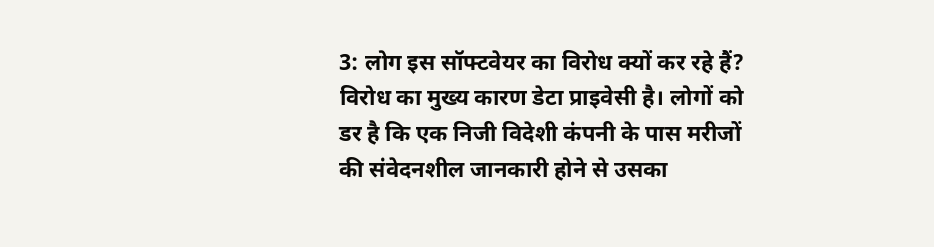3: लोग इस सॉफ्टवेयर का विरोध क्यों कर रहे हैं?
विरोध का मुख्य कारण डेटा प्राइवेसी है। लोगों को डर है कि एक निजी विदेशी कंपनी के पास मरीजों की संवेदनशील जानकारी होने से उसका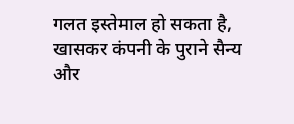गलत इस्तेमाल हो सकता है, खासकर कंपनी के पुराने सैन्य और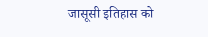जासूसी इतिहास को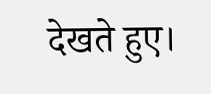देखते हुए।